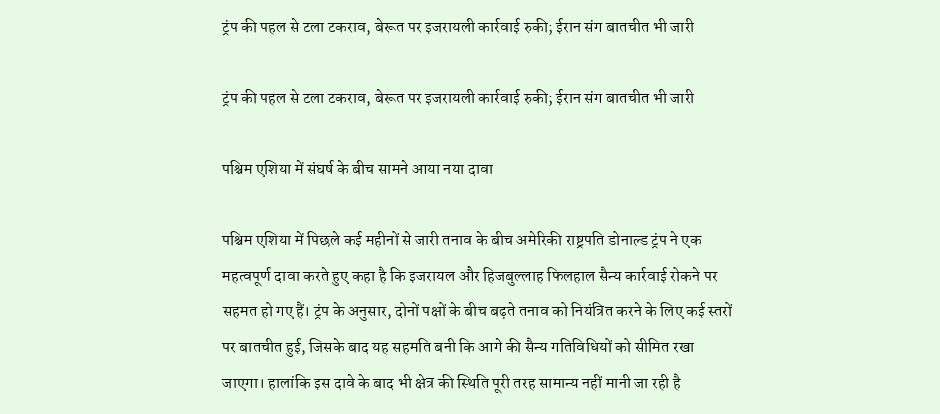ट्रंप की पहल से टला टकराव, बेरूत पर इजरायली कार्रवाई रुकी; ईरान संग बातचीत भी जारी

ट्रंप की पहल से टला टकराव, बेरूत पर इजरायली कार्रवाई रुकी; ईरान संग बातचीत भी जारी

पश्चिम एशिया में संघर्ष के बीच सामने आया नया दावा

पश्चिम एशिया में पिछले कई महीनों से जारी तनाव के बीच अमेरिकी राष्ट्रपति डोनाल्ड ट्रंप ने एक महत्वपूर्ण दावा करते हुए कहा है कि इजरायल और हिजबुल्लाह फिलहाल सैन्य कार्रवाई रोकने पर सहमत हो गए हैं। ट्रंप के अनुसार, दोनों पक्षों के बीच बढ़ते तनाव को नियंत्रित करने के लिए कई स्तरों पर बातचीत हुई, जिसके बाद यह सहमति बनी कि आगे की सैन्य गतिविधियों को सीमित रखा जाएगा। हालांकि इस दावे के बाद भी क्षेत्र की स्थिति पूरी तरह सामान्य नहीं मानी जा रही है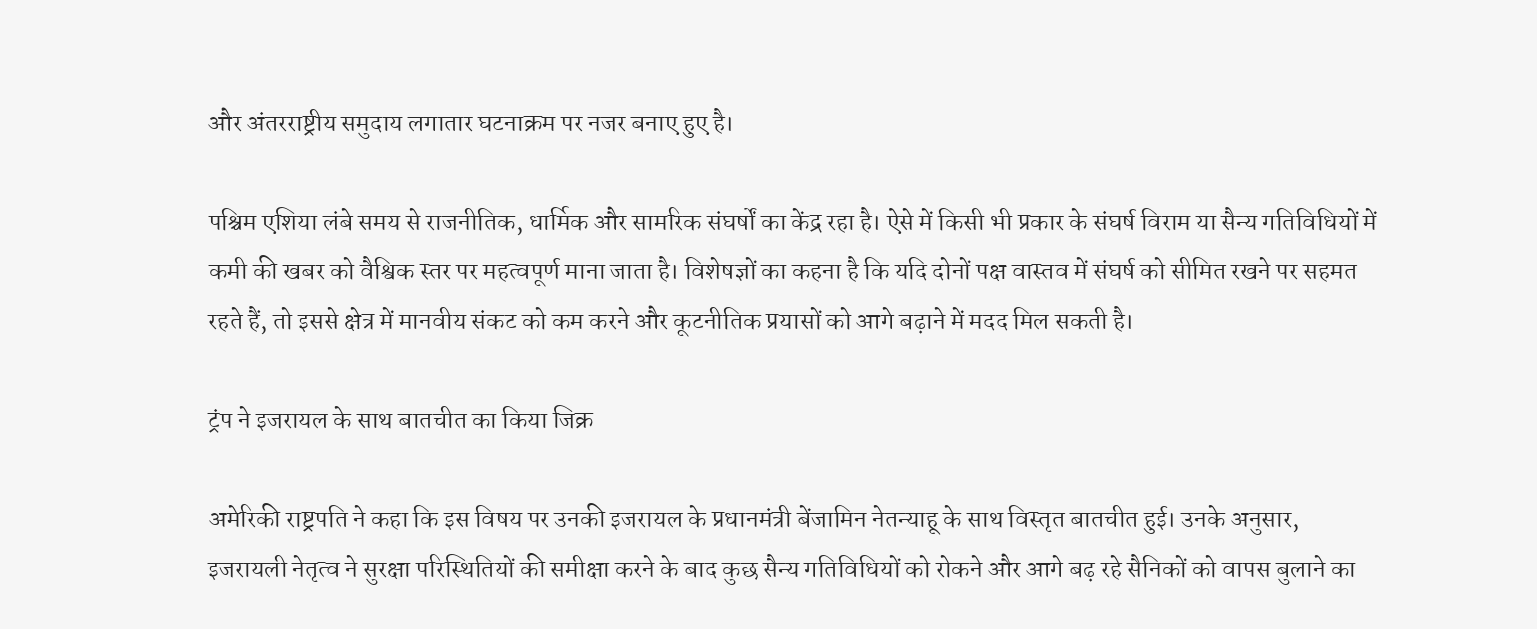और अंतरराष्ट्रीय समुदाय लगातार घटनाक्रम पर नजर बनाए हुए है।

पश्चिम एशिया लंबे समय से राजनीतिक, धार्मिक और सामरिक संघर्षों का केंद्र रहा है। ऐसे में किसी भी प्रकार के संघर्ष विराम या सैन्य गतिविधियों में कमी की खबर को वैश्विक स्तर पर महत्वपूर्ण माना जाता है। विशेषज्ञों का कहना है कि यदि दोनों पक्ष वास्तव में संघर्ष को सीमित रखने पर सहमत रहते हैं, तो इससे क्षेत्र में मानवीय संकट को कम करने और कूटनीतिक प्रयासों को आगे बढ़ाने में मदद मिल सकती है।

ट्रंप ने इजरायल के साथ बातचीत का किया जिक्र

अमेरिकी राष्ट्रपति ने कहा कि इस विषय पर उनकी इजरायल के प्रधानमंत्री बेंजामिन नेतन्याहू के साथ विस्तृत बातचीत हुई। उनके अनुसार, इजरायली नेतृत्व ने सुरक्षा परिस्थितियों की समीक्षा करने के बाद कुछ सैन्य गतिविधियों को रोकने और आगे बढ़ रहे सैनिकों को वापस बुलाने का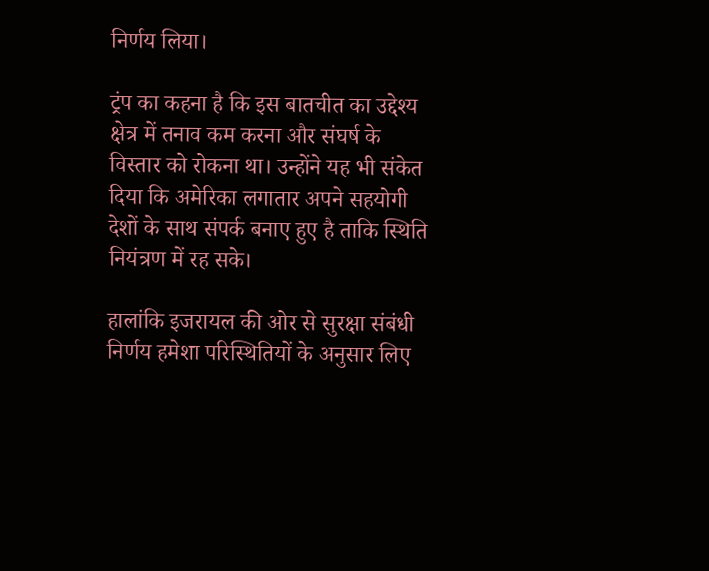निर्णय लिया।

ट्रंप का कहना है कि इस बातचीत का उद्देश्य क्षेत्र में तनाव कम करना और संघर्ष के विस्तार को रोकना था। उन्होंने यह भी संकेत दिया कि अमेरिका लगातार अपने सहयोगी देशों के साथ संपर्क बनाए हुए है ताकि स्थिति नियंत्रण में रह सके।

हालांकि इजरायल की ओर से सुरक्षा संबंधी निर्णय हमेशा परिस्थितियों के अनुसार लिए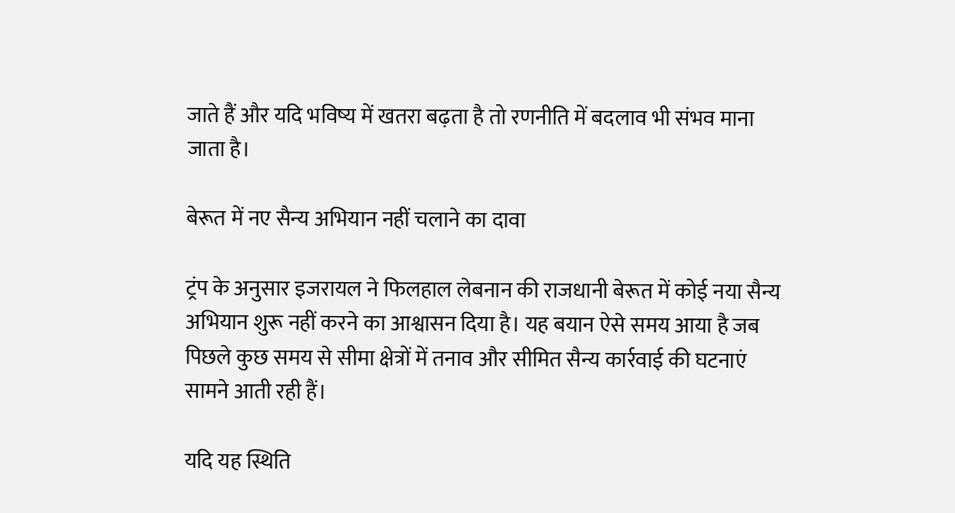जाते हैं और यदि भविष्य में खतरा बढ़ता है तो रणनीति में बदलाव भी संभव माना जाता है।

बेरूत में नए सैन्य अभियान नहीं चलाने का दावा

ट्रंप के अनुसार इजरायल ने फिलहाल लेबनान की राजधानी बेरूत में कोई नया सैन्य अभियान शुरू नहीं करने का आश्वासन दिया है। यह बयान ऐसे समय आया है जब पिछले कुछ समय से सीमा क्षेत्रों में तनाव और सीमित सैन्य कार्रवाई की घटनाएं सामने आती रही हैं।

यदि यह स्थिति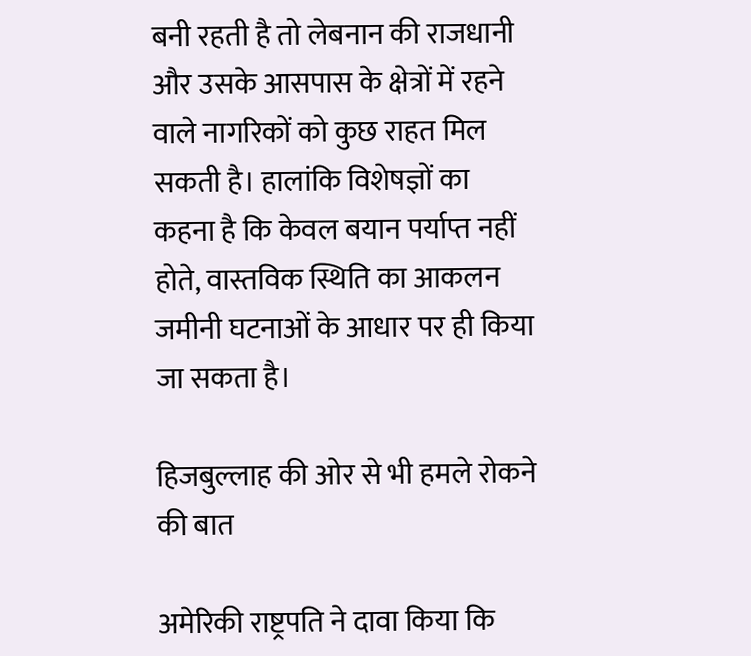बनी रहती है तो लेबनान की राजधानी और उसके आसपास के क्षेत्रों में रहने वाले नागरिकों को कुछ राहत मिल सकती है। हालांकि विशेषज्ञों का कहना है कि केवल बयान पर्याप्त नहीं होते, वास्तविक स्थिति का आकलन जमीनी घटनाओं के आधार पर ही किया जा सकता है।

हिजबुल्लाह की ओर से भी हमले रोकने की बात

अमेरिकी राष्ट्रपति ने दावा किया कि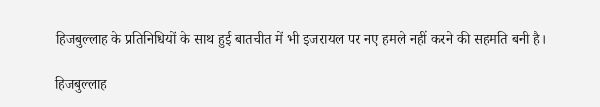हिजबुल्लाह के प्रतिनिधियों के साथ हुई बातचीत में भी इजरायल पर नए हमले नहीं करने की सहमति बनी है।

हिजबुल्लाह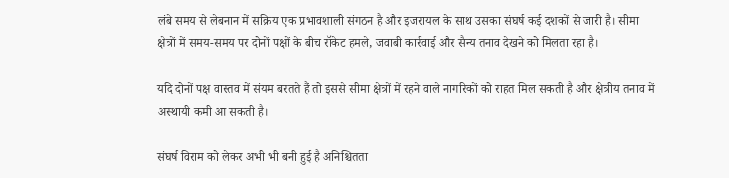लंबे समय से लेबनान में सक्रिय एक प्रभावशाली संगठन है और इजरायल के साथ उसका संघर्ष कई दशकों से जारी है। सीमा क्षेत्रों में समय-समय पर दोनों पक्षों के बीच रॉकेट हमले, जवाबी कार्रवाई और सैन्य तनाव देखने को मिलता रहा है।

यदि दोनों पक्ष वास्तव में संयम बरतते हैं तो इससे सीमा क्षेत्रों में रहने वाले नागरिकों को राहत मिल सकती है और क्षेत्रीय तनाव में अस्थायी कमी आ सकती है।

संघर्ष विराम को लेकर अभी भी बनी हुई है अनिश्चितता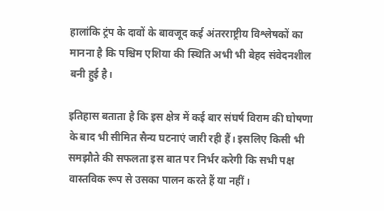हालांकि ट्रंप के दावों के बावजूद कई अंतरराष्ट्रीय विश्लेषकों का मानना है कि पश्चिम एशिया की स्थिति अभी भी बेहद संवेदनशील बनी हुई है।

इतिहास बताता है कि इस क्षेत्र में कई बार संघर्ष विराम की घोषणा के बाद भी सीमित सैन्य घटनाएं जारी रही हैं। इसलिए किसी भी समझौते की सफलता इस बात पर निर्भर करेगी कि सभी पक्ष वास्तविक रूप से उसका पालन करते हैं या नहीं।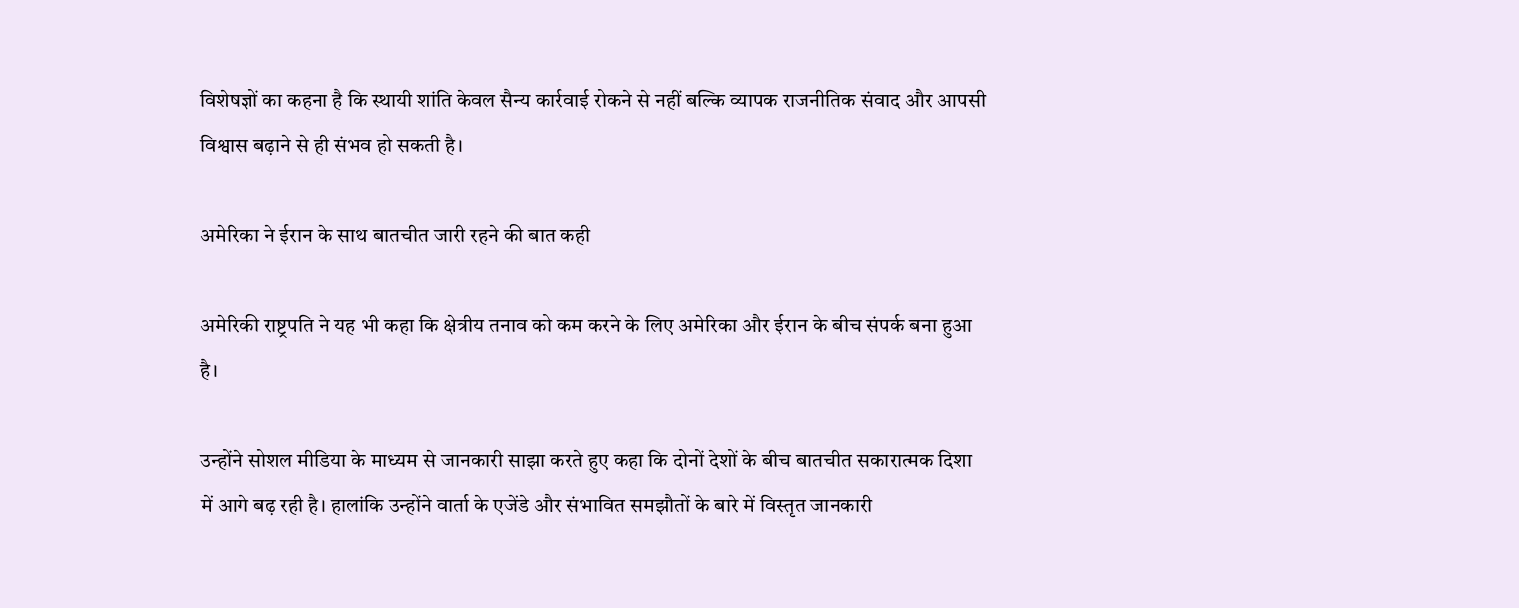विशेषज्ञों का कहना है कि स्थायी शांति केवल सैन्य कार्रवाई रोकने से नहीं बल्कि व्यापक राजनीतिक संवाद और आपसी विश्वास बढ़ाने से ही संभव हो सकती है।

अमेरिका ने ईरान के साथ बातचीत जारी रहने की बात कही

अमेरिकी राष्ट्रपति ने यह भी कहा कि क्षेत्रीय तनाव को कम करने के लिए अमेरिका और ईरान के बीच संपर्क बना हुआ है।

उन्होंने सोशल मीडिया के माध्यम से जानकारी साझा करते हुए कहा कि दोनों देशों के बीच बातचीत सकारात्मक दिशा में आगे बढ़ रही है। हालांकि उन्होंने वार्ता के एजेंडे और संभावित समझौतों के बारे में विस्तृत जानकारी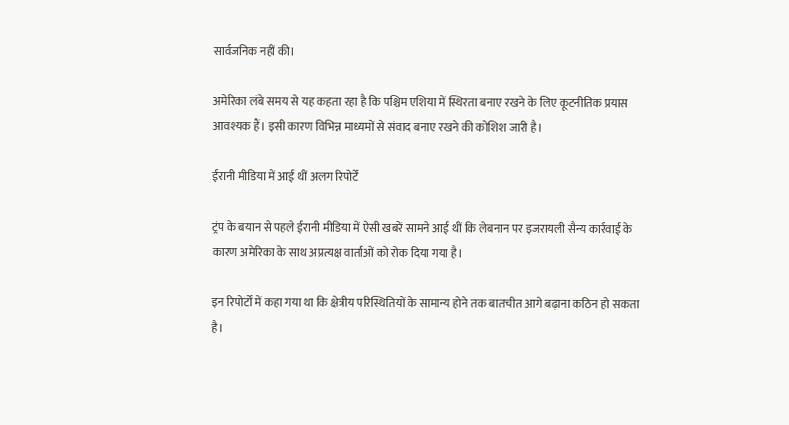सार्वजनिक नहीं की।

अमेरिका लंबे समय से यह कहता रहा है कि पश्चिम एशिया में स्थिरता बनाए रखने के लिए कूटनीतिक प्रयास आवश्यक हैं। इसी कारण विभिन्न माध्यमों से संवाद बनाए रखने की कोशिश जारी है।

ईरानी मीडिया में आई थीं अलग रिपोर्टें

ट्रंप के बयान से पहले ईरानी मीडिया में ऐसी खबरें सामने आई थीं कि लेबनान पर इजरायली सैन्य कार्रवाई के कारण अमेरिका के साथ अप्रत्यक्ष वार्ताओं को रोक दिया गया है।

इन रिपोर्टों में कहा गया था कि क्षेत्रीय परिस्थितियों के सामान्य होने तक बातचीत आगे बढ़ाना कठिन हो सकता है।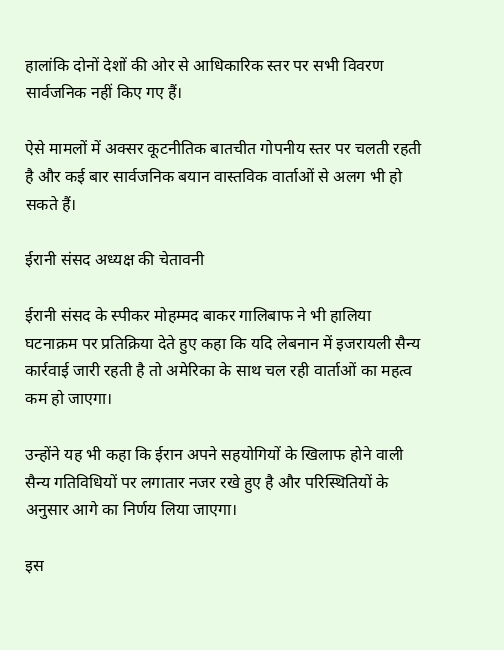हालांकि दोनों देशों की ओर से आधिकारिक स्तर पर सभी विवरण सार्वजनिक नहीं किए गए हैं।

ऐसे मामलों में अक्सर कूटनीतिक बातचीत गोपनीय स्तर पर चलती रहती है और कई बार सार्वजनिक बयान वास्तविक वार्ताओं से अलग भी हो सकते हैं।

ईरानी संसद अध्यक्ष की चेतावनी

ईरानी संसद के स्पीकर मोहम्मद बाकर गालिबाफ ने भी हालिया घटनाक्रम पर प्रतिक्रिया देते हुए कहा कि यदि लेबनान में इजरायली सैन्य कार्रवाई जारी रहती है तो अमेरिका के साथ चल रही वार्ताओं का महत्व कम हो जाएगा।

उन्होंने यह भी कहा कि ईरान अपने सहयोगियों के खिलाफ होने वाली सैन्य गतिविधियों पर लगातार नजर रखे हुए है और परिस्थितियों के अनुसार आगे का निर्णय लिया जाएगा।

इस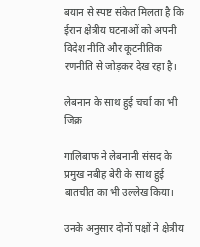बयान से स्पष्ट संकेत मिलता है कि ईरान क्षेत्रीय घटनाओं को अपनी विदेश नीति और कूटनीतिक रणनीति से जोड़कर देख रहा है।

लेबनान के साथ हुई चर्चा का भी जिक्र

गालिबाफ ने लेबनानी संसद के प्रमुख नबीह बेरी के साथ हुई बातचीत का भी उल्लेख किया।

उनके अनुसार दोनों पक्षों ने क्षेत्रीय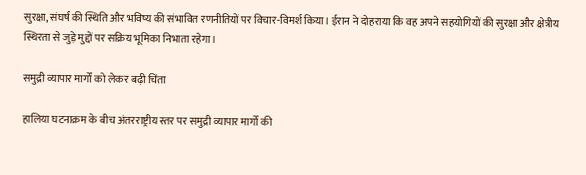सुरक्षा, संघर्ष की स्थिति और भविष्य की संभावित रणनीतियों पर विचार-विमर्श किया। ईरान ने दोहराया कि वह अपने सहयोगियों की सुरक्षा और क्षेत्रीय स्थिरता से जुड़े मुद्दों पर सक्रिय भूमिका निभाता रहेगा।

समुद्री व्यापार मार्गों को लेकर बढ़ी चिंता

हालिया घटनाक्रम के बीच अंतरराष्ट्रीय स्तर पर समुद्री व्यापार मार्गों की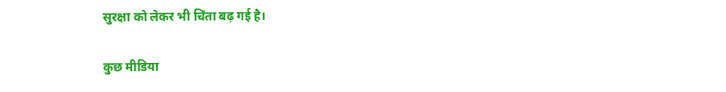सुरक्षा को लेकर भी चिंता बढ़ गई है।

कुछ मीडिया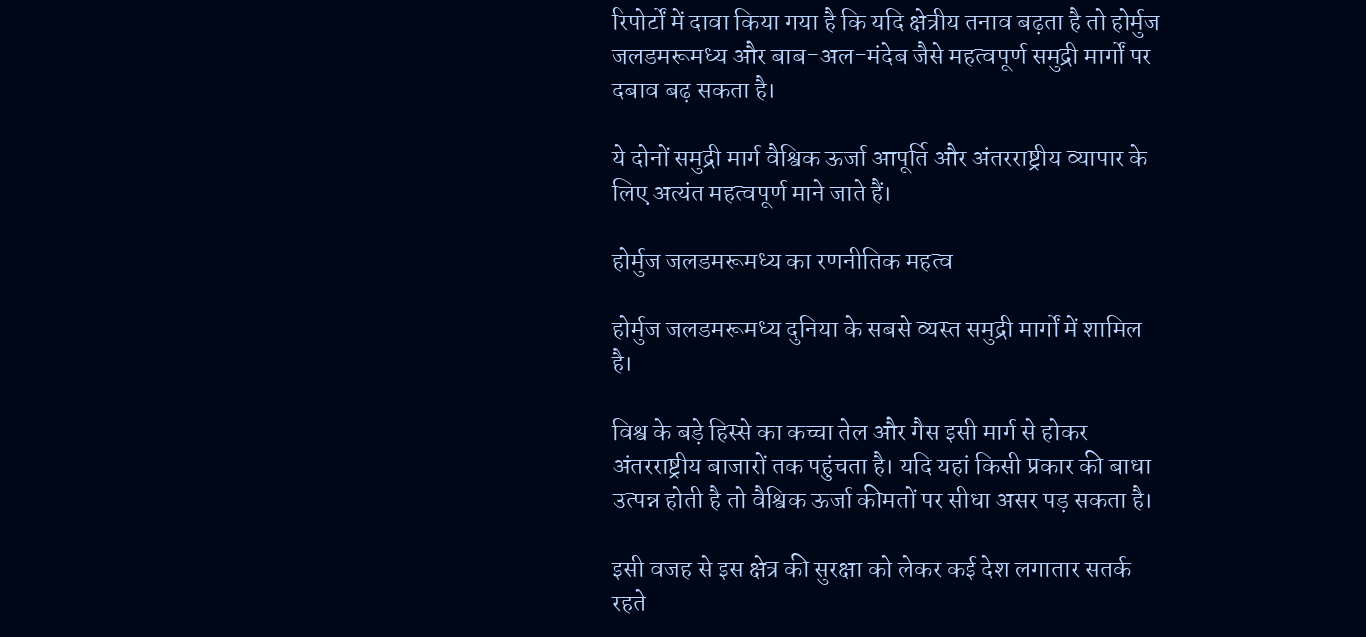रिपोर्टों में दावा किया गया है कि यदि क्षेत्रीय तनाव बढ़ता है तो होर्मुज जलडमरूमध्य और बाब-अल-मंदेब जैसे महत्वपूर्ण समुद्री मार्गों पर दबाव बढ़ सकता है।

ये दोनों समुद्री मार्ग वैश्विक ऊर्जा आपूर्ति और अंतरराष्ट्रीय व्यापार के लिए अत्यंत महत्वपूर्ण माने जाते हैं।

होर्मुज जलडमरूमध्य का रणनीतिक महत्व

होर्मुज जलडमरूमध्य दुनिया के सबसे व्यस्त समुद्री मार्गों में शामिल है।

विश्व के बड़े हिस्से का कच्चा तेल और गैस इसी मार्ग से होकर अंतरराष्ट्रीय बाजारों तक पहुंचता है। यदि यहां किसी प्रकार की बाधा उत्पन्न होती है तो वैश्विक ऊर्जा कीमतों पर सीधा असर पड़ सकता है।

इसी वजह से इस क्षेत्र की सुरक्षा को लेकर कई देश लगातार सतर्क रहते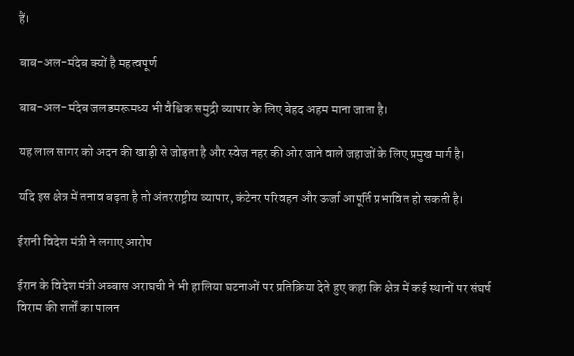हैं।

बाब-अल-मंदेब क्यों है महत्वपूर्ण

बाब-अल-मंदेब जलडमरूमध्य भी वैश्विक समुद्री व्यापार के लिए बेहद अहम माना जाता है।

यह लाल सागर को अदन की खाड़ी से जोड़ता है और स्वेज नहर की ओर जाने वाले जहाजों के लिए प्रमुख मार्ग है।

यदि इस क्षेत्र में तनाव बढ़ता है तो अंतरराष्ट्रीय व्यापार, कंटेनर परिवहन और ऊर्जा आपूर्ति प्रभावित हो सकती है।

ईरानी विदेश मंत्री ने लगाए आरोप

ईरान के विदेश मंत्री अब्बास अराघची ने भी हालिया घटनाओं पर प्रतिक्रिया देते हुए कहा कि क्षेत्र में कई स्थानों पर संघर्ष विराम की शर्तों का पालन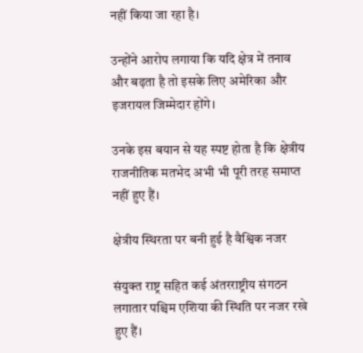नहीं किया जा रहा है।

उन्होंने आरोप लगाया कि यदि क्षेत्र में तनाव और बढ़ता है तो इसके लिए अमेरिका और इजरायल जिम्मेदार होंगे।

उनके इस बयान से यह स्पष्ट होता है कि क्षेत्रीय राजनीतिक मतभेद अभी भी पूरी तरह समाप्त नहीं हुए हैं।

क्षेत्रीय स्थिरता पर बनी हुई है वैश्विक नजर

संयुक्त राष्ट्र सहित कई अंतरराष्ट्रीय संगठन लगातार पश्चिम एशिया की स्थिति पर नजर रखे हुए हैं।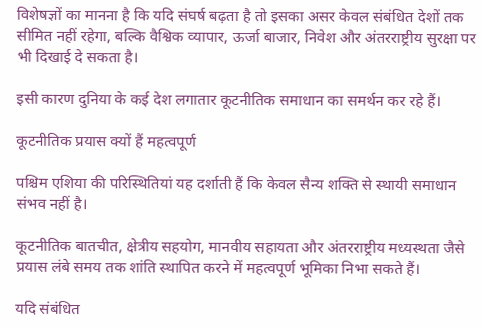विशेषज्ञों का मानना है कि यदि संघर्ष बढ़ता है तो इसका असर केवल संबंधित देशों तक सीमित नहीं रहेगा, बल्कि वैश्विक व्यापार, ऊर्जा बाजार, निवेश और अंतरराष्ट्रीय सुरक्षा पर भी दिखाई दे सकता है।

इसी कारण दुनिया के कई देश लगातार कूटनीतिक समाधान का समर्थन कर रहे हैं।

कूटनीतिक प्रयास क्यों हैं महत्वपूर्ण

पश्चिम एशिया की परिस्थितियां यह दर्शाती हैं कि केवल सैन्य शक्ति से स्थायी समाधान संभव नहीं है।

कूटनीतिक बातचीत, क्षेत्रीय सहयोग, मानवीय सहायता और अंतरराष्ट्रीय मध्यस्थता जैसे प्रयास लंबे समय तक शांति स्थापित करने में महत्वपूर्ण भूमिका निभा सकते हैं।

यदि संबंधित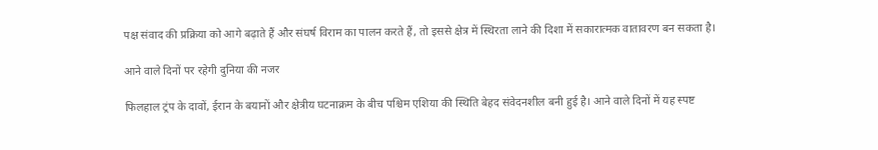पक्ष संवाद की प्रक्रिया को आगे बढ़ाते हैं और संघर्ष विराम का पालन करते हैं, तो इससे क्षेत्र में स्थिरता लाने की दिशा में सकारात्मक वातावरण बन सकता है।

आने वाले दिनों पर रहेगी दुनिया की नजर

फिलहाल ट्रंप के दावों, ईरान के बयानों और क्षेत्रीय घटनाक्रम के बीच पश्चिम एशिया की स्थिति बेहद संवेदनशील बनी हुई है। आने वाले दिनों में यह स्पष्ट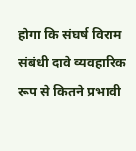होगा कि संघर्ष विराम संबंधी दावे व्यवहारिक रूप से कितने प्रभावी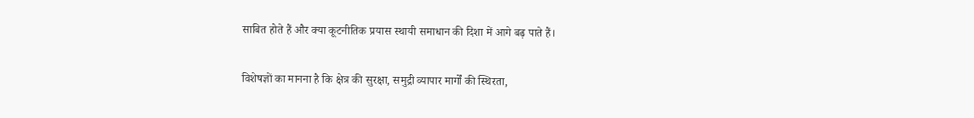साबित होते हैं और क्या कूटनीतिक प्रयास स्थायी समाधान की दिशा में आगे बढ़ पाते हैं।

विशेषज्ञों का मानना है कि क्षेत्र की सुरक्षा, समुद्री व्यापार मार्गों की स्थिरता,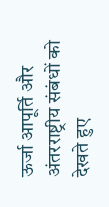ऊर्जा आपूर्ति और अंतरराष्ट्रीय संबंधों को देखते हुए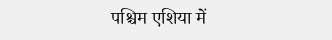पश्चिम एशिया में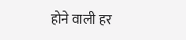होने वाली हर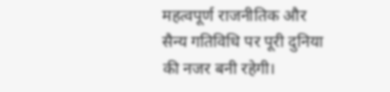महत्वपूर्ण राजनीतिक और सैन्य गतिविधि पर पूरी दुनिया की नजर बनी रहेगी।